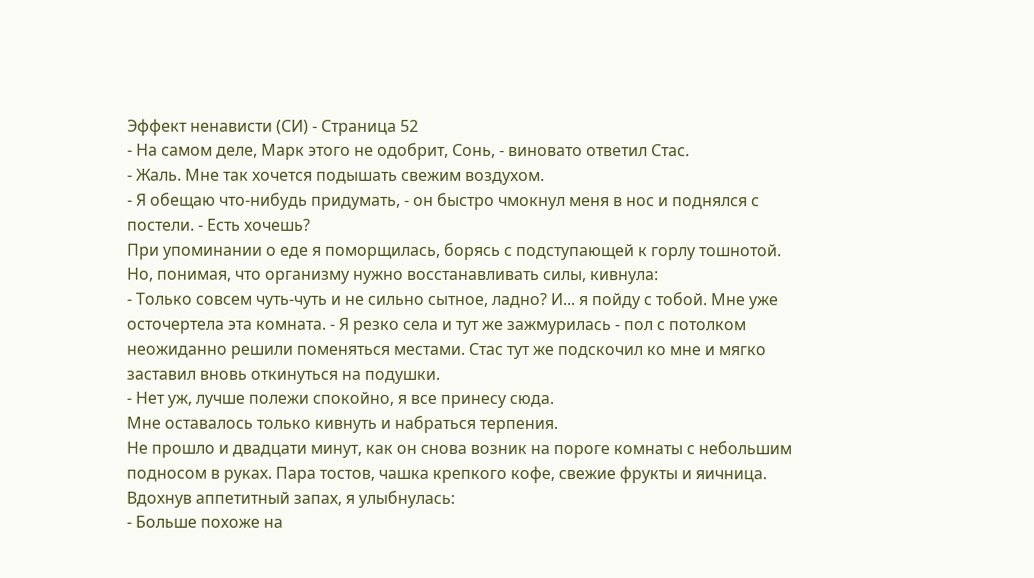Эффект ненависти (СИ) - Страница 52
- На самом деле, Марк этого не одобрит, Сонь, - виновато ответил Стас.
- Жаль. Мне так хочется подышать свежим воздухом.
- Я обещаю что-нибудь придумать, - он быстро чмокнул меня в нос и поднялся с постели. - Есть хочешь?
При упоминании о еде я поморщилась, борясь с подступающей к горлу тошнотой. Но, понимая, что организму нужно восстанавливать силы, кивнула:
- Только совсем чуть-чуть и не сильно сытное, ладно? И... я пойду с тобой. Мне уже осточертела эта комната. - Я резко села и тут же зажмурилась - пол с потолком неожиданно решили поменяться местами. Стас тут же подскочил ко мне и мягко заставил вновь откинуться на подушки.
- Нет уж, лучше полежи спокойно, я все принесу сюда.
Мне оставалось только кивнуть и набраться терпения.
Не прошло и двадцати минут, как он снова возник на пороге комнаты с небольшим подносом в руках. Пара тостов, чашка крепкого кофе, свежие фрукты и яичница. Вдохнув аппетитный запах, я улыбнулась:
- Больше похоже на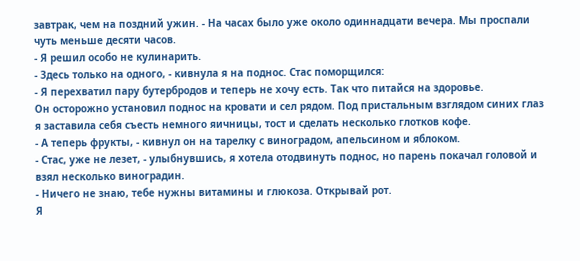завтрак, чем на поздний ужин. - На часах было уже около одиннадцати вечера. Мы проспали чуть меньше десяти часов.
- Я решил особо не кулинарить.
- Здесь только на одного, - кивнула я на поднос. Стас поморщился:
- Я перехватил пару бутербродов и теперь не хочу есть. Так что питайся на здоровье.
Он осторожно установил поднос на кровати и сел рядом. Под пристальным взглядом синих глаз я заставила себя съесть немного яичницы, тост и сделать несколько глотков кофе.
- А теперь фрукты, - кивнул он на тарелку с виноградом, апельсином и яблоком.
- Стас, уже не лезет, - улыбнувшись, я хотела отодвинуть поднос, но парень покачал головой и взял несколько виноградин.
- Ничего не знаю, тебе нужны витамины и глюкоза. Открывай рот.
Я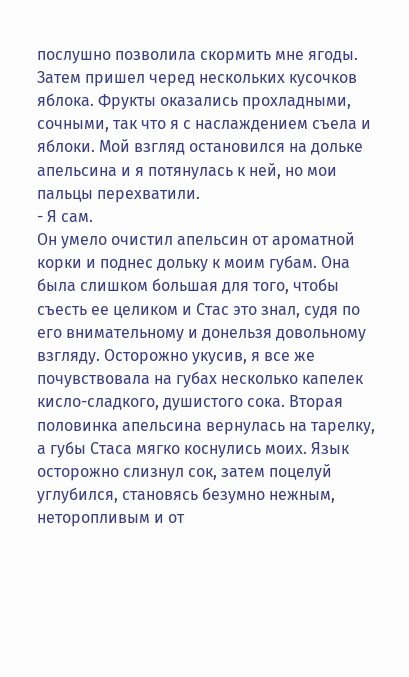послушно позволила скормить мне ягоды. Затем пришел черед нескольких кусочков яблока. Фрукты оказались прохладными, сочными, так что я с наслаждением съела и яблоки. Мой взгляд остановился на дольке апельсина и я потянулась к ней, но мои пальцы перехватили.
- Я сам.
Он умело очистил апельсин от ароматной корки и поднес дольку к моим губам. Она была слишком большая для того, чтобы съесть ее целиком и Стас это знал, судя по его внимательному и донельзя довольному взгляду. Осторожно укусив, я все же почувствовала на губах несколько капелек кисло-сладкого, душистого сока. Вторая половинка апельсина вернулась на тарелку, а губы Стаса мягко коснулись моих. Язык осторожно слизнул сок, затем поцелуй углубился, становясь безумно нежным, неторопливым и от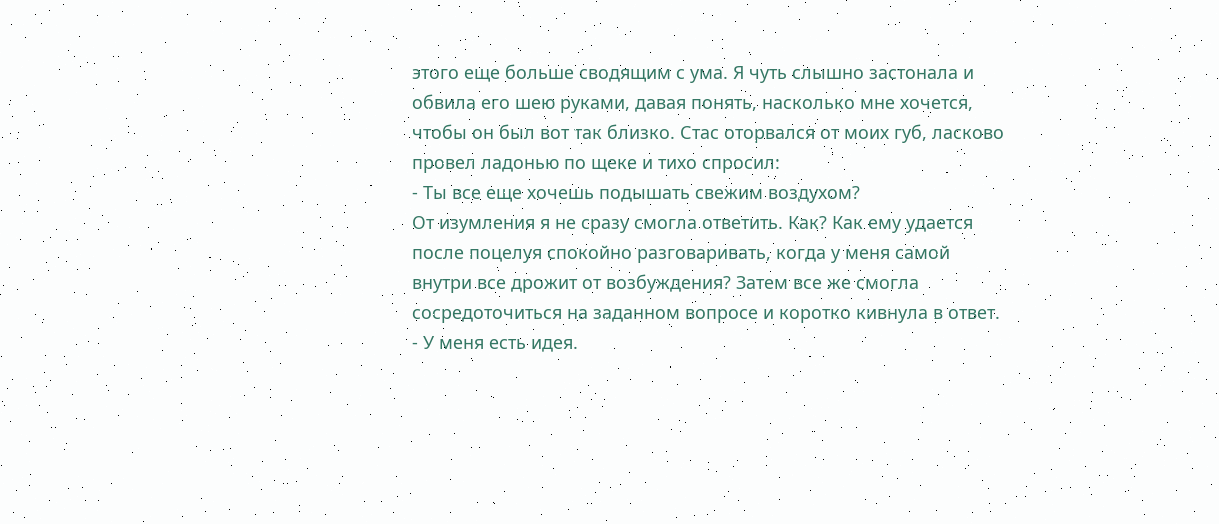этого еще больше сводящим с ума. Я чуть слышно застонала и обвила его шею руками, давая понять, насколько мне хочется, чтобы он был вот так близко. Стас оторвался от моих губ, ласково провел ладонью по щеке и тихо спросил:
- Ты все еще хочешь подышать свежим воздухом?
От изумления я не сразу смогла ответить. Как? Как ему удается после поцелуя спокойно разговаривать, когда у меня самой внутри все дрожит от возбуждения? Затем все же смогла сосредоточиться на заданном вопросе и коротко кивнула в ответ.
- У меня есть идея.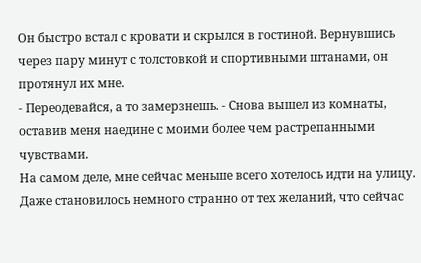Он быстро встал с кровати и скрылся в гостиной. Вернувшись через пару минут с толстовкой и спортивными штанами, он протянул их мне.
- Переодевайся, а то замерзнешь. - Снова вышел из комнаты, оставив меня наедине с моими более чем растрепанными чувствами.
На самом деле, мне сейчас меньше всего хотелось идти на улицу. Даже становилось немного странно от тех желаний, что сейчас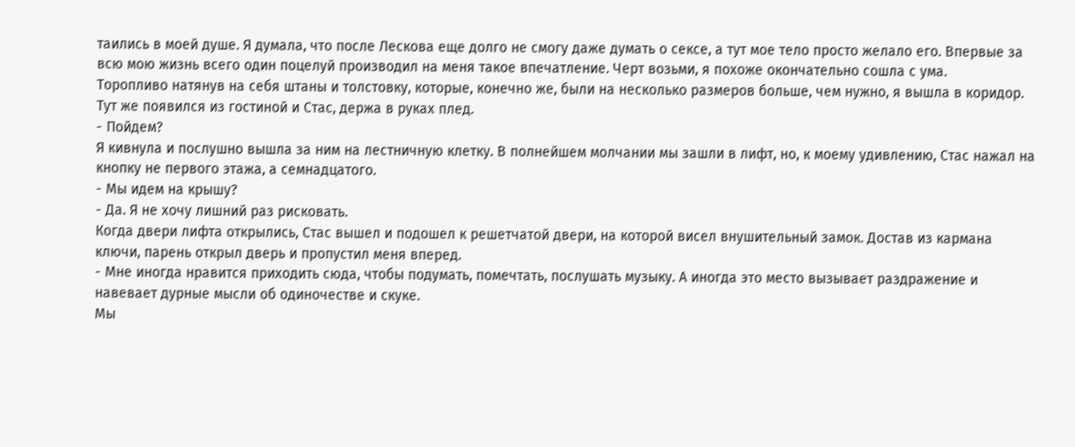таились в моей душе. Я думала, что после Лескова еще долго не смогу даже думать о сексе, а тут мое тело просто желало его. Впервые за всю мою жизнь всего один поцелуй производил на меня такое впечатление. Черт возьми, я похоже окончательно сошла с ума.
Торопливо натянув на себя штаны и толстовку, которые, конечно же, были на несколько размеров больше, чем нужно, я вышла в коридор. Тут же появился из гостиной и Стас, держа в руках плед.
- Пойдем?
Я кивнула и послушно вышла за ним на лестничную клетку. В полнейшем молчании мы зашли в лифт, но, к моему удивлению, Стас нажал на кнопку не первого этажа, а семнадцатого.
- Мы идем на крышу?
- Да. Я не хочу лишний раз рисковать.
Когда двери лифта открылись, Стас вышел и подошел к решетчатой двери, на которой висел внушительный замок. Достав из кармана ключи, парень открыл дверь и пропустил меня вперед.
- Мне иногда нравится приходить сюда, чтобы подумать, помечтать, послушать музыку. А иногда это место вызывает раздражение и навевает дурные мысли об одиночестве и скуке.
Мы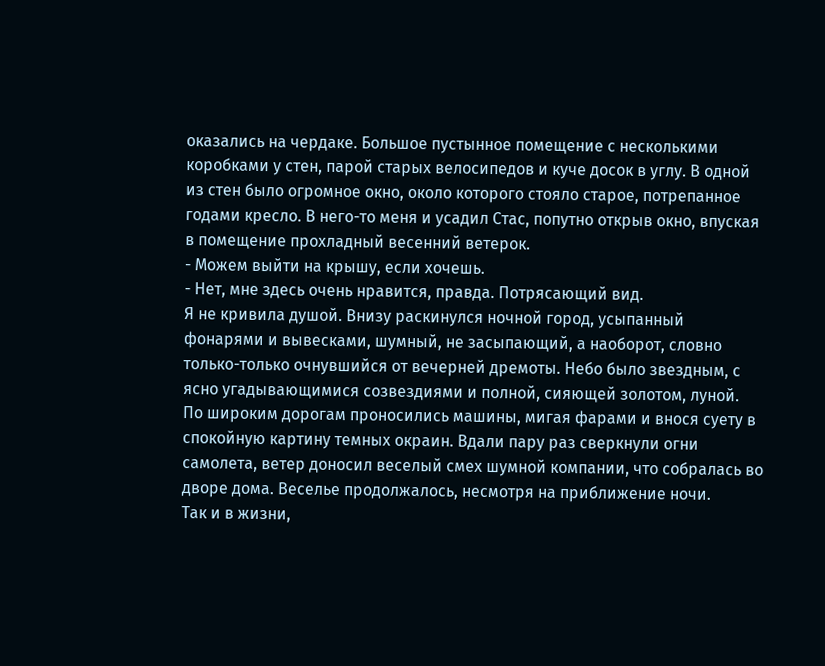оказались на чердаке. Большое пустынное помещение с несколькими коробками у стен, парой старых велосипедов и куче досок в углу. В одной из стен было огромное окно, около которого стояло старое, потрепанное годами кресло. В него-то меня и усадил Стас, попутно открыв окно, впуская в помещение прохладный весенний ветерок.
- Можем выйти на крышу, если хочешь.
- Нет, мне здесь очень нравится, правда. Потрясающий вид.
Я не кривила душой. Внизу раскинулся ночной город, усыпанный фонарями и вывесками, шумный, не засыпающий, а наоборот, словно только-только очнувшийся от вечерней дремоты. Небо было звездным, с ясно угадывающимися созвездиями и полной, сияющей золотом, луной.
По широким дорогам проносились машины, мигая фарами и внося суету в спокойную картину темных окраин. Вдали пару раз сверкнули огни самолета, ветер доносил веселый смех шумной компании, что собралась во дворе дома. Веселье продолжалось, несмотря на приближение ночи.
Так и в жизни,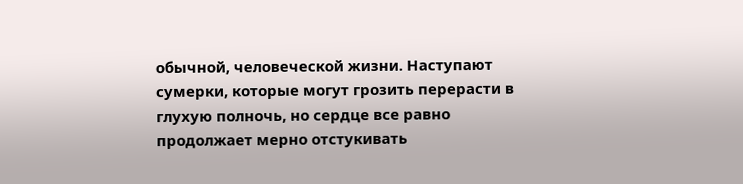обычной, человеческой жизни. Наступают сумерки, которые могут грозить перерасти в глухую полночь, но сердце все равно продолжает мерно отстукивать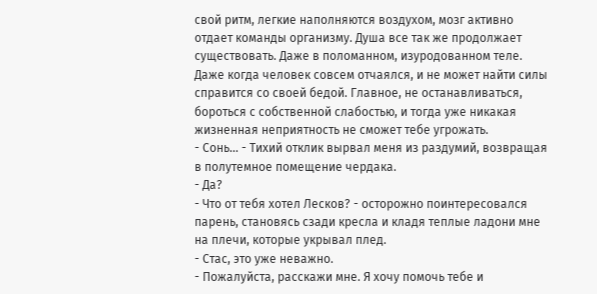свой ритм, легкие наполняются воздухом, мозг активно отдает команды организму. Душа все так же продолжает существовать. Даже в поломанном, изуродованном теле. Даже когда человек совсем отчаялся, и не может найти силы справится со своей бедой. Главное, не останавливаться, бороться с собственной слабостью, и тогда уже никакая жизненная неприятность не сможет тебе угрожать.
- Сонь... - Тихий отклик вырвал меня из раздумий, возвращая в полутемное помещение чердака.
- Да?
- Что от тебя хотел Лесков? - осторожно поинтересовался парень, становясь сзади кресла и кладя теплые ладони мне на плечи, которые укрывал плед.
- Стас, это уже неважно.
- Пожалуйста, расскажи мне. Я хочу помочь тебе и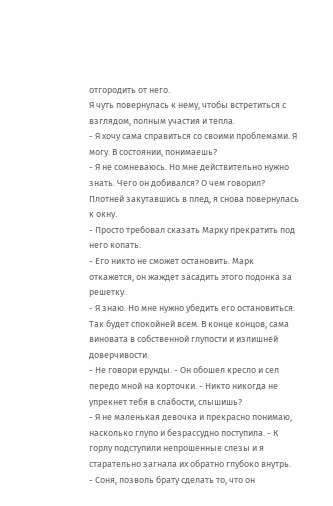отгородить от него.
Я чуть повернулась к нему, чтобы встретиться с взглядом, полным участия и тепла.
- Я хочу сама справиться со своими проблемами. Я могу. В состоянии, понимаешь?
- Я не сомневаюсь. Но мне действительно нужно знать. Чего он добивался? О чем говорил?
Плотней закутавшись в плед, я снова повернулась к окну.
- Просто требовал сказать Марку прекратить под него копать.
- Его никто не сможет остановить. Марк откажется, он жаждет засадить этого подонка за решетку.
- Я знаю. Но мне нужно убедить его остановиться. Так будет спокойней всем. В конце концов, сама виновата в собственной глупости и излишней доверчивости.
- Не говори ерунды. - Он обошел кресло и сел передо мной на корточки. - Никто никогда не упрекнет тебя в слабости, слышишь?
- Я не маленькая девочка и прекрасно понимаю, насколько глупо и безрассудно поступила. - К горлу подступили непрошенные слезы и я старательно загнала их обратно глубоко внутрь.
- Соня, позволь брату сделать то, что он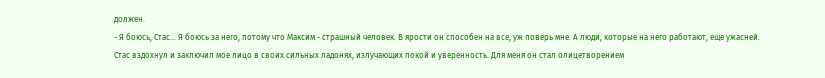должен.
- Я боюсь, Стас... Я боюсь за него, потому что Максим - страшный человек. В ярости он способен на все, уж поверь мне. А люди, которые на него работают, еще ужасней.
Стас вздохнул и заключил мое лицо в своих сильных ладонях, излучающих покой и уверенность. Для меня он стал олицетворением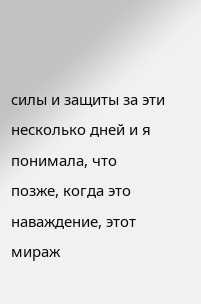силы и защиты за эти несколько дней и я понимала, что позже, когда это наваждение, этот мираж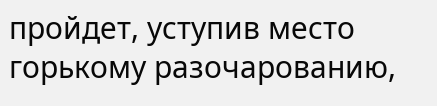пройдет, уступив место горькому разочарованию,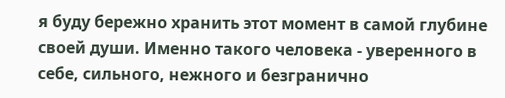я буду бережно хранить этот момент в самой глубине своей души. Именно такого человека - уверенного в себе, сильного, нежного и безгранично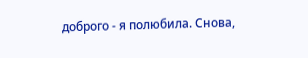доброго - я полюбила. Снова,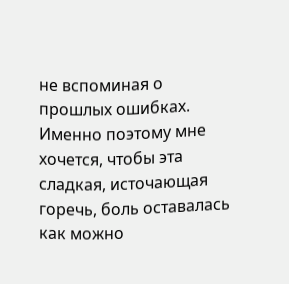не вспоминая о прошлых ошибках. Именно поэтому мне хочется, чтобы эта сладкая, источающая горечь, боль оставалась как можно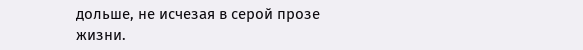дольше, не исчезая в серой прозе жизни.